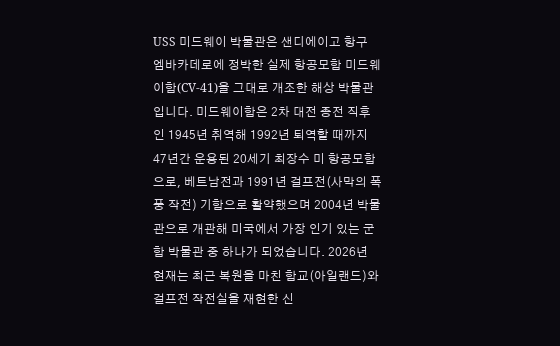USS 미드웨이 박물관은 샌디에이고 항구 엠바카데로에 정박한 실제 항공모함 미드웨이함(CV-41)을 그대로 개조한 해상 박물관입니다. 미드웨이함은 2차 대전 종전 직후인 1945년 취역해 1992년 퇴역할 때까지 47년간 운용된 20세기 최장수 미 항공모함으로, 베트남전과 1991년 걸프전(사막의 폭풍 작전) 기함으로 활약했으며 2004년 박물관으로 개관해 미국에서 가장 인기 있는 군함 박물관 중 하나가 되었습니다. 2026년 현재는 최근 복원을 마친 함교(아일랜드)와 걸프전 작전실을 재현한 신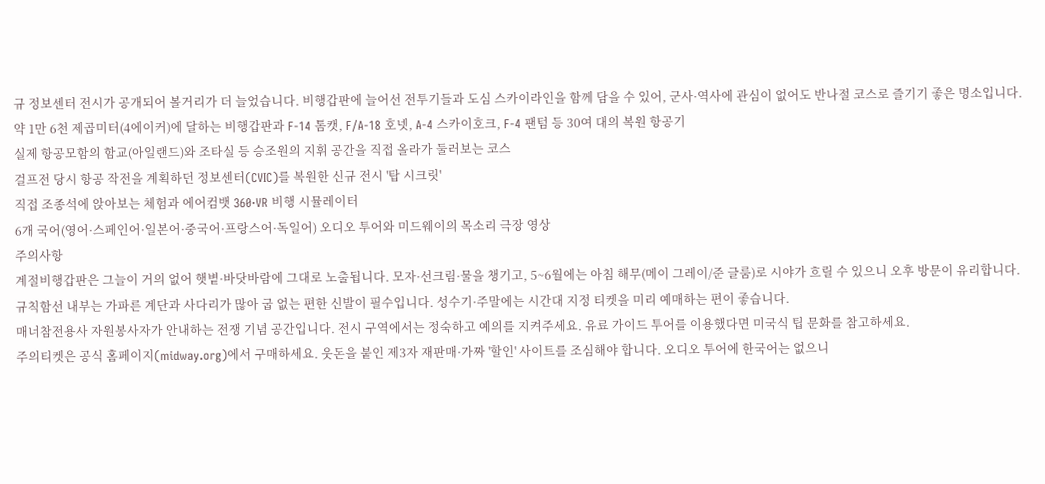규 정보센터 전시가 공개되어 볼거리가 더 늘었습니다. 비행갑판에 늘어선 전투기들과 도심 스카이라인을 함께 담을 수 있어, 군사·역사에 관심이 없어도 반나절 코스로 즐기기 좋은 명소입니다.
약 1만 6천 제곱미터(4에이커)에 달하는 비행갑판과 F-14 톰캣, F/A-18 호넷, A-4 스카이호크, F-4 팬텀 등 30여 대의 복원 항공기
실제 항공모함의 함교(아일랜드)와 조타실 등 승조원의 지휘 공간을 직접 올라가 둘러보는 코스
걸프전 당시 항공 작전을 계획하던 정보센터(CVIC)를 복원한 신규 전시 '탑 시크릿'
직접 조종석에 앉아보는 체험과 에어컴뱃 360·VR 비행 시뮬레이터
6개 국어(영어·스페인어·일본어·중국어·프랑스어·독일어) 오디오 투어와 미드웨이의 목소리 극장 영상
주의사항
계절비행갑판은 그늘이 거의 없어 햇볕·바닷바람에 그대로 노출됩니다. 모자·선크림·물을 챙기고, 5~6월에는 아침 해무(메이 그레이/준 글룸)로 시야가 흐릴 수 있으니 오후 방문이 유리합니다.
규칙함선 내부는 가파른 계단과 사다리가 많아 굽 없는 편한 신발이 필수입니다. 성수기·주말에는 시간대 지정 티켓을 미리 예매하는 편이 좋습니다.
매너참전용사 자원봉사자가 안내하는 전쟁 기념 공간입니다. 전시 구역에서는 정숙하고 예의를 지켜주세요. 유료 가이드 투어를 이용했다면 미국식 팁 문화를 참고하세요.
주의티켓은 공식 홈페이지(midway.org)에서 구매하세요. 웃돈을 붙인 제3자 재판매·가짜 '할인' 사이트를 조심해야 합니다. 오디오 투어에 한국어는 없으니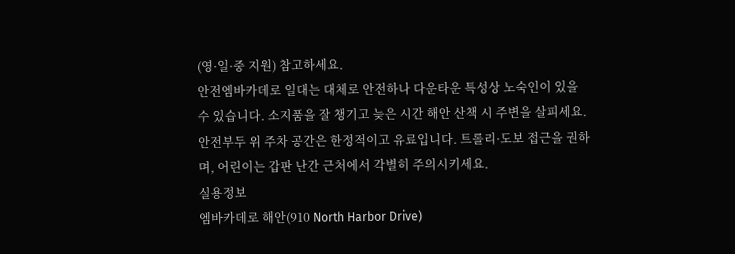(영·일·중 지원) 참고하세요.
안전엠바카데로 일대는 대체로 안전하나 다운타운 특성상 노숙인이 있을 수 있습니다. 소지품을 잘 챙기고 늦은 시간 해안 산책 시 주변을 살피세요.
안전부두 위 주차 공간은 한정적이고 유료입니다. 트롤리·도보 접근을 권하며, 어린이는 갑판 난간 근처에서 각별히 주의시키세요.
실용정보
엠바카데로 해안(910 North Harbor Drive)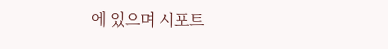에 있으며 시포트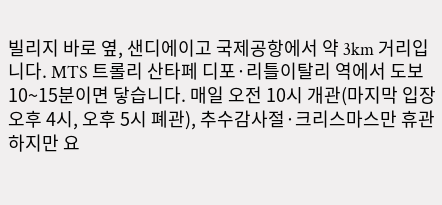빌리지 바로 옆, 샌디에이고 국제공항에서 약 3km 거리입니다. MTS 트롤리 산타페 디포·리틀이탈리 역에서 도보 10~15분이면 닿습니다. 매일 오전 10시 개관(마지막 입장 오후 4시, 오후 5시 폐관), 추수감사절·크리스마스만 휴관하지만 요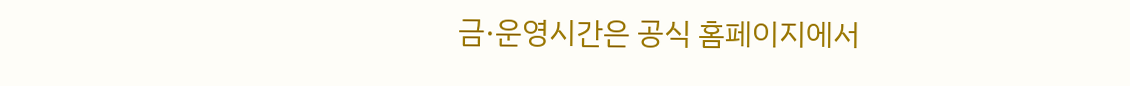금·운영시간은 공식 홈페이지에서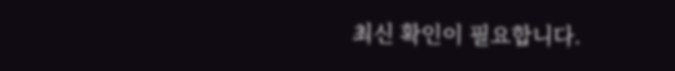최신 확인이 필요합니다.